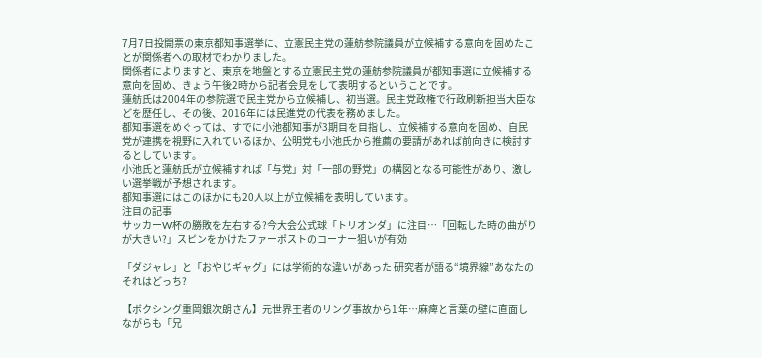7月7日投開票の東京都知事選挙に、立憲民主党の蓮舫参院議員が立候補する意向を固めたことが関係者への取材でわかりました。
関係者によりますと、東京を地盤とする立憲民主党の蓮舫参院議員が都知事選に立候補する意向を固め、きょう午後2時から記者会見をして表明するということです。
蓮舫氏は2004年の参院選で民主党から立候補し、初当選。民主党政権で行政刷新担当大臣などを歴任し、その後、2016年には民進党の代表を務めました。
都知事選をめぐっては、すでに小池都知事が3期目を目指し、立候補する意向を固め、自民党が連携を視野に入れているほか、公明党も小池氏から推薦の要請があれば前向きに検討するとしています。
小池氏と蓮舫氏が立候補すれば「与党」対「一部の野党」の構図となる可能性があり、激しい選挙戦が予想されます。
都知事選にはこのほかにも20人以上が立候補を表明しています。
注目の記事
サッカーW杯の勝敗を左右する?今大会公式球「トリオンダ」に注目…「回転した時の曲がりが大きい?」スピンをかけたファーポストのコーナー狙いが有効

「ダジャレ」と「おやじギャグ」には学術的な違いがあった 研究者が語る“境界線”あなたのそれはどっち?

【ボクシング重岡銀次朗さん】元世界王者のリング事故から1年…麻痺と言葉の壁に直面しながらも「兄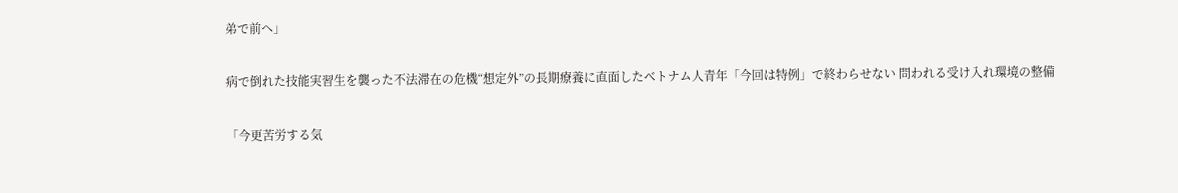弟で前へ」

病で倒れた技能実習生を襲った不法滞在の危機“想定外”の長期療養に直面したベトナム人青年「今回は特例」で終わらせない 問われる受け入れ環境の整備

「今更苦労する気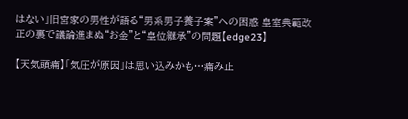はない」旧宮家の男性が語る“男系男子養子案”への困惑 皇室典範改正の裏で議論進まぬ“お金”と“皇位継承”の問題【edge23】

【天気頭痛】「気圧が原因」は思い込みかも…痛み止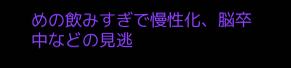めの飲みすぎで慢性化、脳卒中などの見逃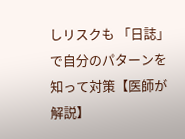しリスクも 「日誌」で自分のパターンを知って対策【医師が解説】